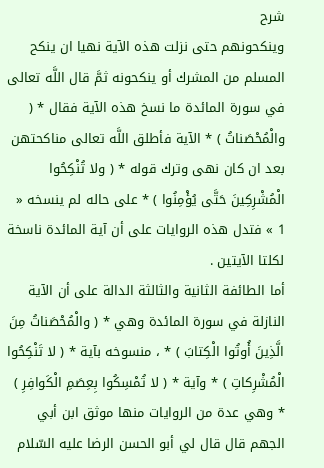شرح
وينكحونهم حتى نزلت هذه الآية نهيا ان ينكح المسلم من المشرك أو ينكحونه ثمَّ قال اللَّه تعالى في سورة المائدة ما نسخ هذه الآية فقال * ( والْمُحْصَناتُ ) * الآية فأطلق اللَّه تعالى مناكحتهن بعد ان كان نهى وترك قوله * ( ولا تُنْكِحُوا الْمُشْرِكِينَ حَتَّى يُؤْمِنُوا ) * على حاله لم ينسخه « 1 » فتدل هذه الروايات على أن آية المائدة ناسخة لكلتا الآيتين .
أما الطائفة الثانية والثالثة الدالة على أن الآية النازلة في سورة المائدة وهي * ( والْمُحْصَناتُ مِنَ الَّذِينَ أُوتُوا الْكِتابَ ) * ، منسوخه بآية * ( لا تَنْكِحُوا الْمُشْرِكاتِ ) * وآية * ( لا تُمْسِكُوا بِعِصَمِ الْكَوافِرِ ) * وهي عدة من الروايات منها موثق ابن أبي الجهم قال قال لي أبو الحسن الرضا عليه السّلام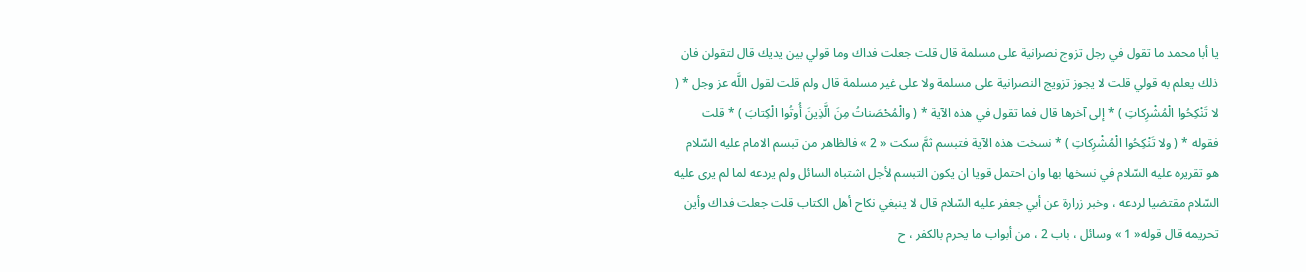يا أبا محمد ما تقول في رجل تزوج نصرانية على مسلمة قال قلت جعلت فداك وما قولي بين يديك قال لتقولن فان ذلك يعلم به قولي قلت لا يجوز تزويج النصرانية على مسلمة ولا على غير مسلمة قال ولم قلت لقول اللَّه عز وجل * ( لا تَنْكِحُوا الْمُشْرِكاتِ ) * إلى آخرها قال فما تقول في هذه الآية * ( والْمُحْصَناتُ مِنَ الَّذِينَ أُوتُوا الْكِتابَ ) * قلت فقوله * ( ولا تَنْكِحُوا الْمُشْرِكاتِ ) * نسخت هذه الآية فتبسم ثمَّ سكت « 2 » فالظاهر من تبسم الامام عليه السّلام هو تقريره عليه السّلام في نسخها بها وان احتمل قويا ان يكون التبسم لأجل اشتباه السائل ولم يردعه لما لم يرى عليه السّلام مقتضيا لردعه ، وخبر زرارة عن أبي جعفر عليه السّلام قال لا ينبغي نكاح أهل الكتاب قلت جعلت فداك وأين تحريمه قال قوله« 1 » وسائل ، باب 2 ، من أبواب ما يحرم بالكفر ، ح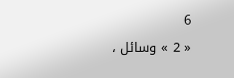6
« 2 » وسائل ،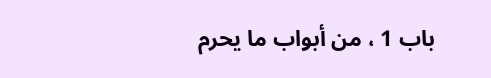باب 1 ، من أبواب ما يحرم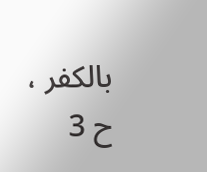بالكفر ، ح 3